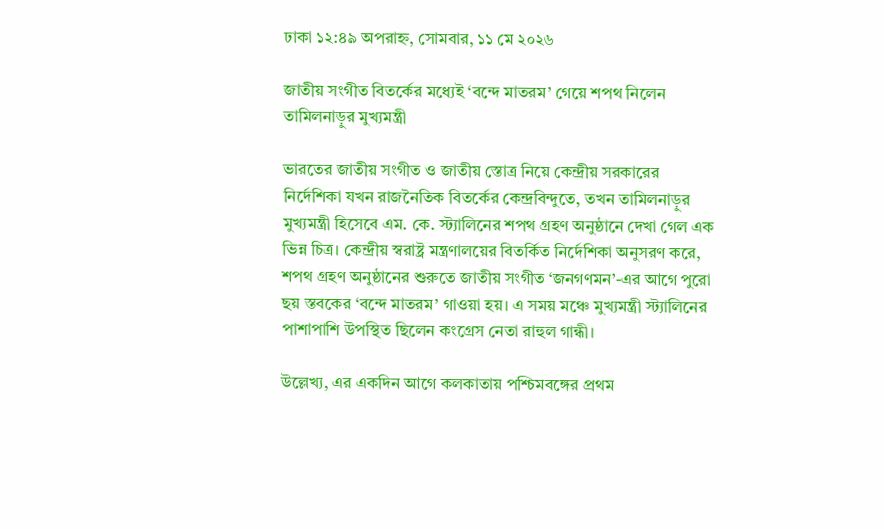ঢাকা ১২:৪৯ অপরাহ্ন, সোমবার, ১১ মে ২০২৬

জাতীয় সংগীত বিতর্কের মধ্যেই ‘বন্দে মাতরম’ গেয়ে শপথ নিলেন তামিলনাড়ুর মুখ্যমন্ত্রী

ভারতের জাতীয় সংগীত ও জাতীয় স্তোত্র নিয়ে কেন্দ্রীয় সরকারের নির্দেশিকা যখন রাজনৈতিক বিতর্কের কেন্দ্রবিন্দুতে, তখন তামিলনাড়ুর মুখ্যমন্ত্রী হিসেবে এম. কে. স্ট্যালিনের শপথ গ্রহণ অনুষ্ঠানে দেখা গেল এক ভিন্ন চিত্র। কেন্দ্রীয় স্বরাষ্ট্র মন্ত্রণালয়ের বিতর্কিত নির্দেশিকা অনুসরণ করে, শপথ গ্রহণ অনুষ্ঠানের শুরুতে জাতীয় সংগীত ‘জনগণমন’-এর আগে পুরো ছয় স্তবকের ‘বন্দে মাতরম’ গাওয়া হয়। এ সময় মঞ্চে মুখ্যমন্ত্রী স্ট্যালিনের পাশাপাশি উপস্থিত ছিলেন কংগ্রেস নেতা রাহুল গান্ধী।

উল্লেখ্য, এর একদিন আগে কলকাতায় পশ্চিমবঙ্গের প্রথম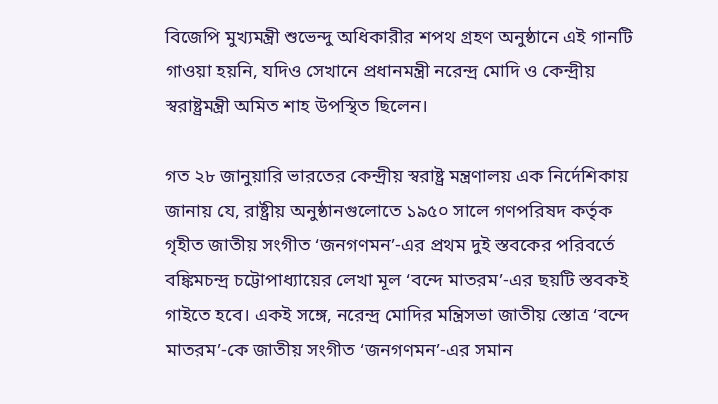বিজেপি মুখ্যমন্ত্রী শুভেন্দু অধিকারীর শপথ গ্রহণ অনুষ্ঠানে এই গানটি গাওয়া হয়নি, যদিও সেখানে প্রধানমন্ত্রী নরেন্দ্র মোদি ও কেন্দ্রীয় স্বরাষ্ট্রমন্ত্রী অমিত শাহ উপস্থিত ছিলেন।

গত ২৮ জানুয়ারি ভারতের কেন্দ্রীয় স্বরাষ্ট্র মন্ত্রণালয় এক নির্দেশিকায় জানায় যে, রাষ্ট্রীয় অনুষ্ঠানগুলোতে ১৯৫০ সালে গণপরিষদ কর্তৃক গৃহীত জাতীয় সংগীত ‘জনগণমন’-এর প্রথম দুই স্তবকের পরিবর্তে বঙ্কিমচন্দ্র চট্টোপাধ্যায়ের লেখা মূল ‘বন্দে মাতরম’-এর ছয়টি স্তবকই গাইতে হবে। একই সঙ্গে, নরেন্দ্র মোদির মন্ত্রিসভা জাতীয় স্তোত্র ‘বন্দে মাতরম’-কে জাতীয় সংগীত ‘জনগণমন’-এর সমান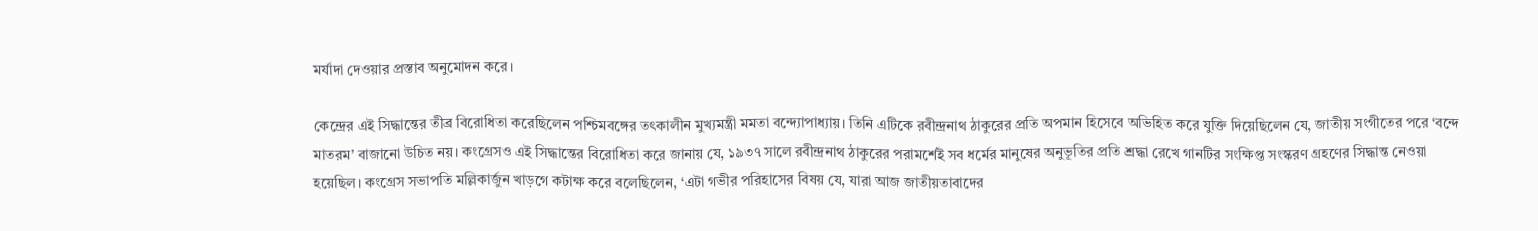মর্যাদা দেওয়ার প্রস্তাব অনুমোদন করে।

কেন্দ্রের এই সিদ্ধান্তের তীব্র বিরোধিতা করেছিলেন পশ্চিমবঙ্গের তৎকালীন মুখ্যমন্ত্রী মমতা বন্দ্যোপাধ্যায়। তিনি এটিকে রবীন্দ্রনাথ ঠাকুরের প্রতি অপমান হিসেবে অভিহিত করে যুক্তি দিয়েছিলেন যে, জাতীয় সংগীতের পরে ‘বন্দে মাতরম’ বাজানো উচিত নয়। কংগ্রেসও এই সিদ্ধান্তের বিরোধিতা করে জানায় যে, ১৯৩৭ সালে রবীন্দ্রনাথ ঠাকুরের পরামর্শেই সব ধর্মের মানুষের অনুভূতির প্রতি শ্রদ্ধা রেখে গানটির সংক্ষিপ্ত সংস্করণ গ্রহণের সিদ্ধান্ত নেওয়া হয়েছিল। কংগ্রেস সভাপতি মল্লিকার্জুন খাড়গে কটাক্ষ করে বলেছিলেন, ‘এটা গভীর পরিহাসের বিষয় যে, যারা আজ জাতীয়তাবাদের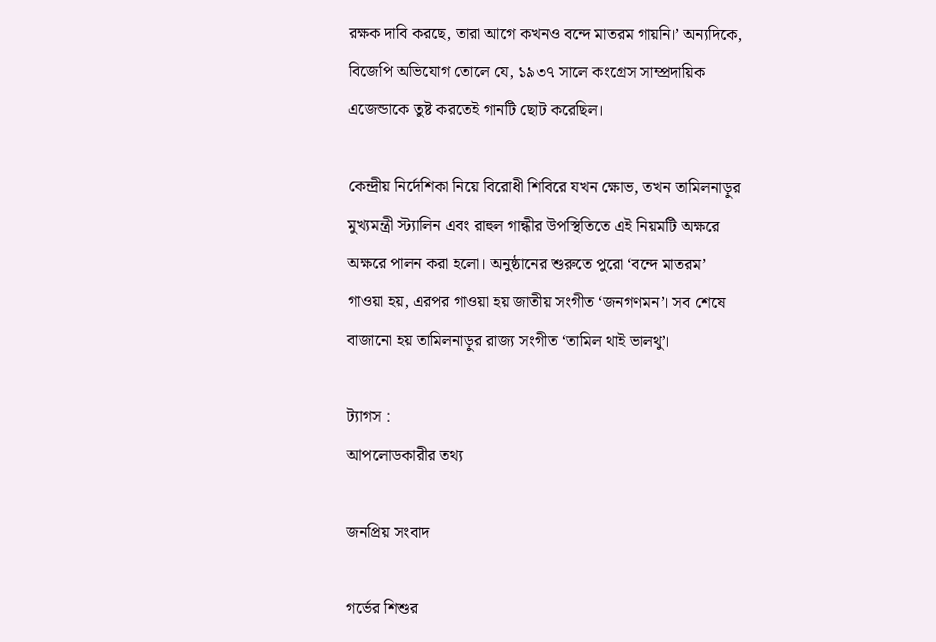রক্ষক দাবি করছে, তারা আগে কখনও বন্দে মাতরম গায়নি।’ অন্যদিকে, বিজেপি অভিযোগ তোলে যে, ১৯৩৭ সালে কংগ্রেস সাম্প্রদায়িক এজেন্ডাকে তুষ্ট করতেই গানটি ছোট করেছিল।

কেন্দ্রীয় নির্দেশিকা নিয়ে বিরোধী শিবিরে যখন ক্ষোভ, তখন তামিলনাড়ুর মুখ্যমন্ত্রী স্ট্যালিন এবং রাহুল গান্ধীর উপস্থিতিতে এই নিয়মটি অক্ষরে অক্ষরে পালন করা হলো। অনুষ্ঠানের শুরুতে পুরো ‘বন্দে মাতরম’ গাওয়া হয়, এরপর গাওয়া হয় জাতীয় সংগীত ‘জনগণমন’। সব শেষে বাজানো হয় তামিলনাড়ুর রাজ্য সংগীত ‘তামিল থাই ভালথু’।

ট্যাগস :
আপলোডকারীর তথ্য

জনপ্রিয় সংবাদ

গর্ভের শিশুর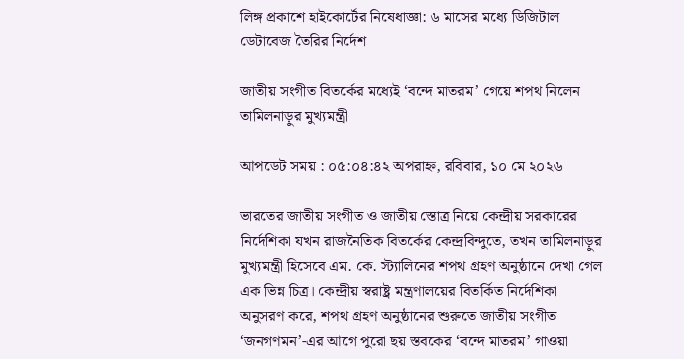লিঙ্গ প্রকাশে হাইকোর্টের নিষেধাজ্ঞা: ৬ মাসের মধ্যে ডিজিটাল ডেটাবেজ তৈরির নির্দেশ

জাতীয় সংগীত বিতর্কের মধ্যেই ‘বন্দে মাতরম’ গেয়ে শপথ নিলেন তামিলনাড়ুর মুখ্যমন্ত্রী

আপডেট সময় : ০৫:০৪:৪২ অপরাহ্ন, রবিবার, ১০ মে ২০২৬

ভারতের জাতীয় সংগীত ও জাতীয় স্তোত্র নিয়ে কেন্দ্রীয় সরকারের নির্দেশিকা যখন রাজনৈতিক বিতর্কের কেন্দ্রবিন্দুতে, তখন তামিলনাড়ুর মুখ্যমন্ত্রী হিসেবে এম. কে. স্ট্যালিনের শপথ গ্রহণ অনুষ্ঠানে দেখা গেল এক ভিন্ন চিত্র। কেন্দ্রীয় স্বরাষ্ট্র মন্ত্রণালয়ের বিতর্কিত নির্দেশিকা অনুসরণ করে, শপথ গ্রহণ অনুষ্ঠানের শুরুতে জাতীয় সংগীত ‘জনগণমন’-এর আগে পুরো ছয় স্তবকের ‘বন্দে মাতরম’ গাওয়া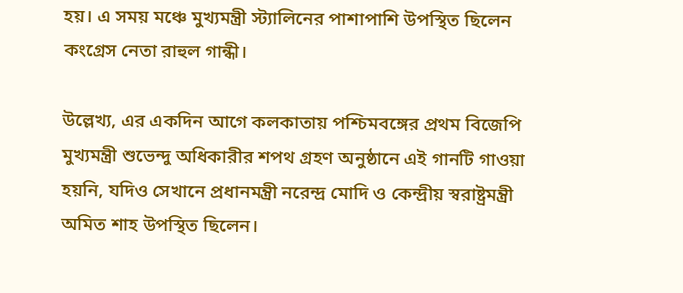হয়। এ সময় মঞ্চে মুখ্যমন্ত্রী স্ট্যালিনের পাশাপাশি উপস্থিত ছিলেন কংগ্রেস নেতা রাহুল গান্ধী।

উল্লেখ্য, এর একদিন আগে কলকাতায় পশ্চিমবঙ্গের প্রথম বিজেপি মুখ্যমন্ত্রী শুভেন্দু অধিকারীর শপথ গ্রহণ অনুষ্ঠানে এই গানটি গাওয়া হয়নি, যদিও সেখানে প্রধানমন্ত্রী নরেন্দ্র মোদি ও কেন্দ্রীয় স্বরাষ্ট্রমন্ত্রী অমিত শাহ উপস্থিত ছিলেন।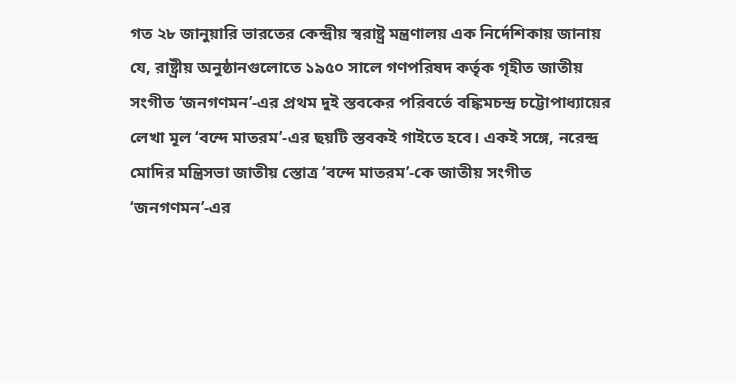গত ২৮ জানুয়ারি ভারতের কেন্দ্রীয় স্বরাষ্ট্র মন্ত্রণালয় এক নির্দেশিকায় জানায় যে, রাষ্ট্রীয় অনুষ্ঠানগুলোতে ১৯৫০ সালে গণপরিষদ কর্তৃক গৃহীত জাতীয় সংগীত ‘জনগণমন’-এর প্রথম দুই স্তবকের পরিবর্তে বঙ্কিমচন্দ্র চট্টোপাধ্যায়ের লেখা মূল ‘বন্দে মাতরম’-এর ছয়টি স্তবকই গাইতে হবে। একই সঙ্গে, নরেন্দ্র মোদির মন্ত্রিসভা জাতীয় স্তোত্র ‘বন্দে মাতরম’-কে জাতীয় সংগীত ‘জনগণমন’-এর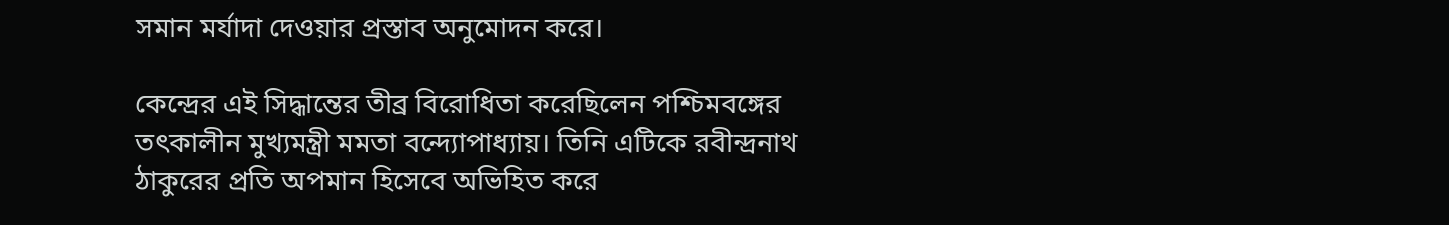সমান মর্যাদা দেওয়ার প্রস্তাব অনুমোদন করে।

কেন্দ্রের এই সিদ্ধান্তের তীব্র বিরোধিতা করেছিলেন পশ্চিমবঙ্গের তৎকালীন মুখ্যমন্ত্রী মমতা বন্দ্যোপাধ্যায়। তিনি এটিকে রবীন্দ্রনাথ ঠাকুরের প্রতি অপমান হিসেবে অভিহিত করে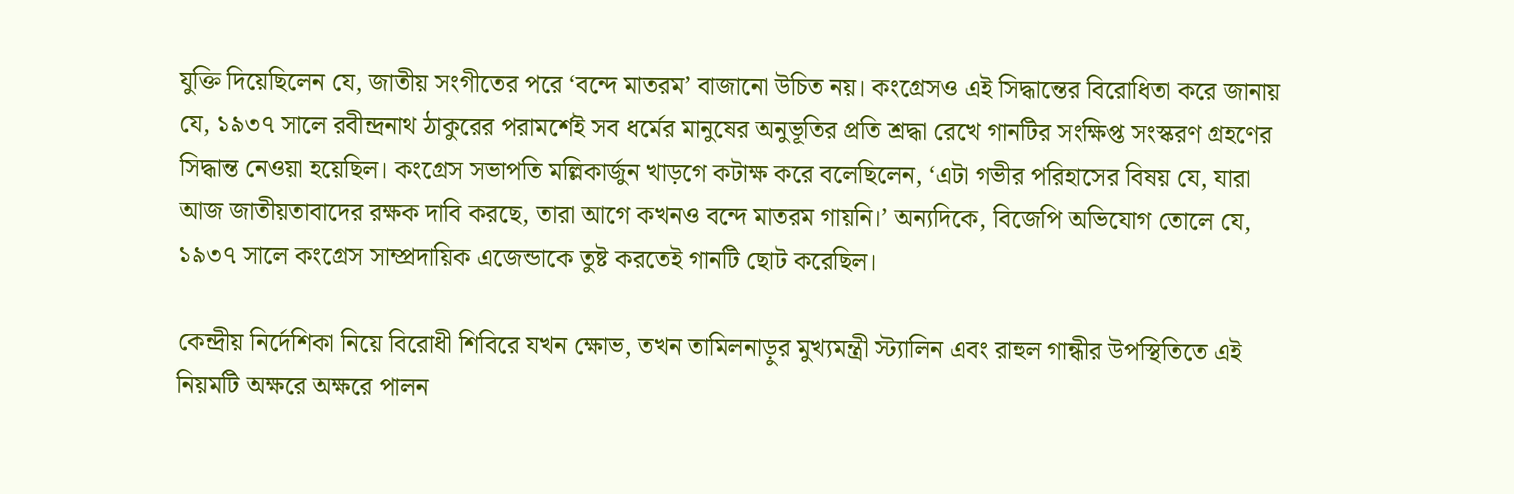যুক্তি দিয়েছিলেন যে, জাতীয় সংগীতের পরে ‘বন্দে মাতরম’ বাজানো উচিত নয়। কংগ্রেসও এই সিদ্ধান্তের বিরোধিতা করে জানায় যে, ১৯৩৭ সালে রবীন্দ্রনাথ ঠাকুরের পরামর্শেই সব ধর্মের মানুষের অনুভূতির প্রতি শ্রদ্ধা রেখে গানটির সংক্ষিপ্ত সংস্করণ গ্রহণের সিদ্ধান্ত নেওয়া হয়েছিল। কংগ্রেস সভাপতি মল্লিকার্জুন খাড়গে কটাক্ষ করে বলেছিলেন, ‘এটা গভীর পরিহাসের বিষয় যে, যারা আজ জাতীয়তাবাদের রক্ষক দাবি করছে, তারা আগে কখনও বন্দে মাতরম গায়নি।’ অন্যদিকে, বিজেপি অভিযোগ তোলে যে, ১৯৩৭ সালে কংগ্রেস সাম্প্রদায়িক এজেন্ডাকে তুষ্ট করতেই গানটি ছোট করেছিল।

কেন্দ্রীয় নির্দেশিকা নিয়ে বিরোধী শিবিরে যখন ক্ষোভ, তখন তামিলনাড়ুর মুখ্যমন্ত্রী স্ট্যালিন এবং রাহুল গান্ধীর উপস্থিতিতে এই নিয়মটি অক্ষরে অক্ষরে পালন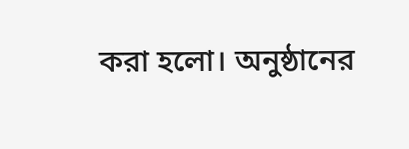করা হলো। অনুষ্ঠানের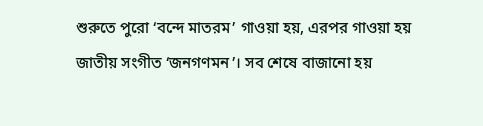শুরুতে পুরো ‘বন্দে মাতরম’ গাওয়া হয়, এরপর গাওয়া হয় জাতীয় সংগীত ‘জনগণমন’। সব শেষে বাজানো হয়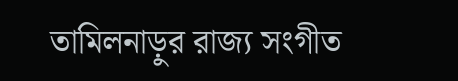তামিলনাড়ুর রাজ্য সংগীত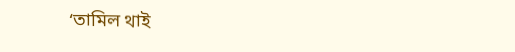‘তামিল থাই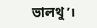ভালথু’।